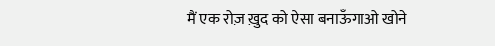मैं एक रोज़ ख़ुद को ऐसा बनाऊँगाओ खोने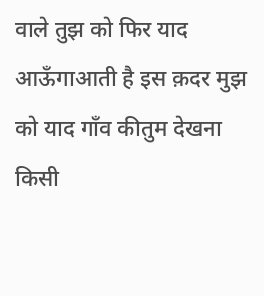वाले तुझ को फिर याद आऊँगाआती है इस क़दर मुझ को याद गाँव कीतुम देखना किसी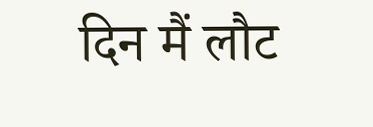दिन मैं लौट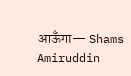आऊँगा— Shams Amiruddin